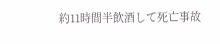約11時間半飲酒して死亡事故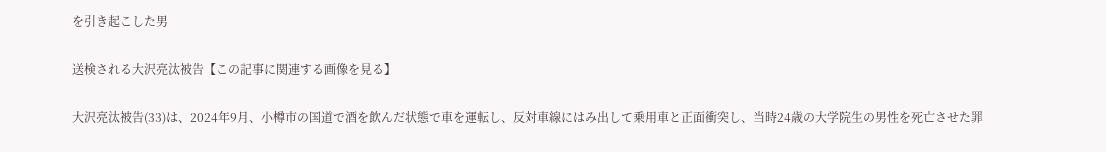を引き起こした男

送検される大沢亮汰被告【この記事に関連する画像を見る】

大沢亮汰被告(33)は、2024年9月、小樽市の国道で酒を飲んだ状態で車を運転し、反対車線にはみ出して乗用車と正面衝突し、当時24歳の大学院生の男性を死亡させた罪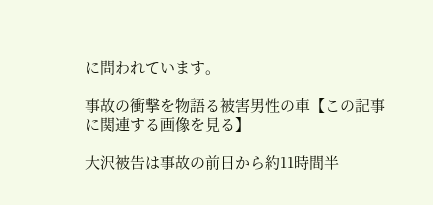に問われています。

事故の衝撃を物語る被害男性の車【この記事に関連する画像を見る】

大沢被告は事故の前日から約11時間半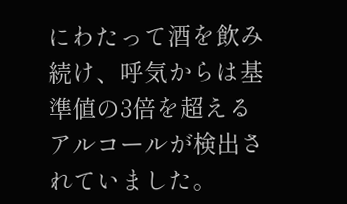にわたって酒を飲み続け、呼気からは基準値の3倍を超えるアルコールが検出されていました。